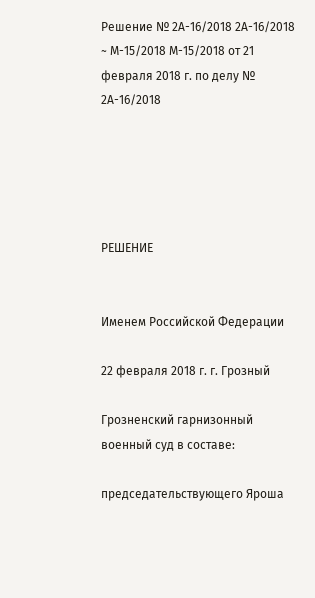Решение № 2А-16/2018 2А-16/2018 ~ М-15/2018 М-15/2018 от 21 февраля 2018 г. по делу № 2А-16/2018





РЕШЕНИЕ


Именем Российской Федерации

22 февраля 2018 г. г. Грозный

Грозненский гарнизонный военный суд в составе:

председательствующего Яроша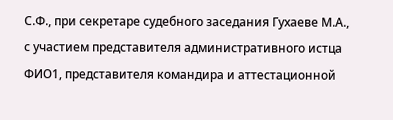С.Ф., при секретаре судебного заседания Гухаеве М.А., с участием представителя административного истца ФИО1, представителя командира и аттестационной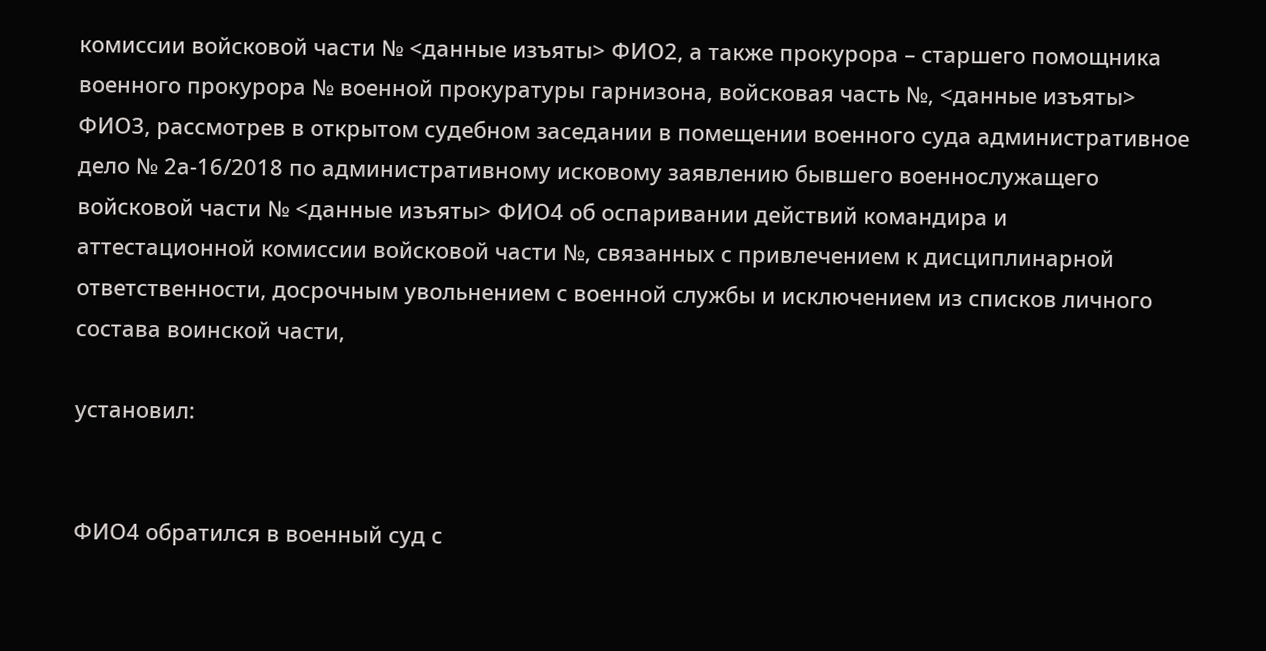комиссии войсковой части № <данные изъяты> ФИО2, а также прокурора – старшего помощника военного прокурора № военной прокуратуры гарнизона, войсковая часть №, <данные изъяты> ФИО3, рассмотрев в открытом судебном заседании в помещении военного суда административное дело № 2а-16/2018 по административному исковому заявлению бывшего военнослужащего войсковой части № <данные изъяты> ФИО4 об оспаривании действий командира и аттестационной комиссии войсковой части №, связанных с привлечением к дисциплинарной ответственности, досрочным увольнением с военной службы и исключением из списков личного состава воинской части,

установил:


ФИО4 обратился в военный суд с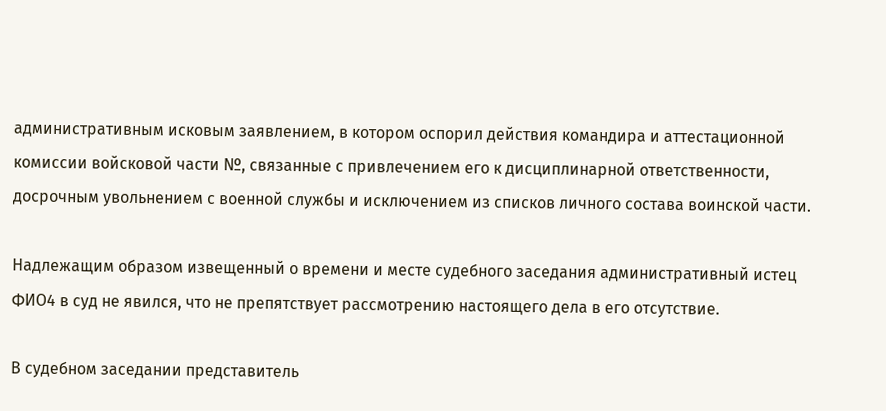административным исковым заявлением, в котором оспорил действия командира и аттестационной комиссии войсковой части №, связанные с привлечением его к дисциплинарной ответственности, досрочным увольнением с военной службы и исключением из списков личного состава воинской части.

Надлежащим образом извещенный о времени и месте судебного заседания административный истец ФИО4 в суд не явился, что не препятствует рассмотрению настоящего дела в его отсутствие.

В судебном заседании представитель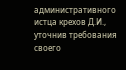административного истца крехов Д.И., уточнив требования своего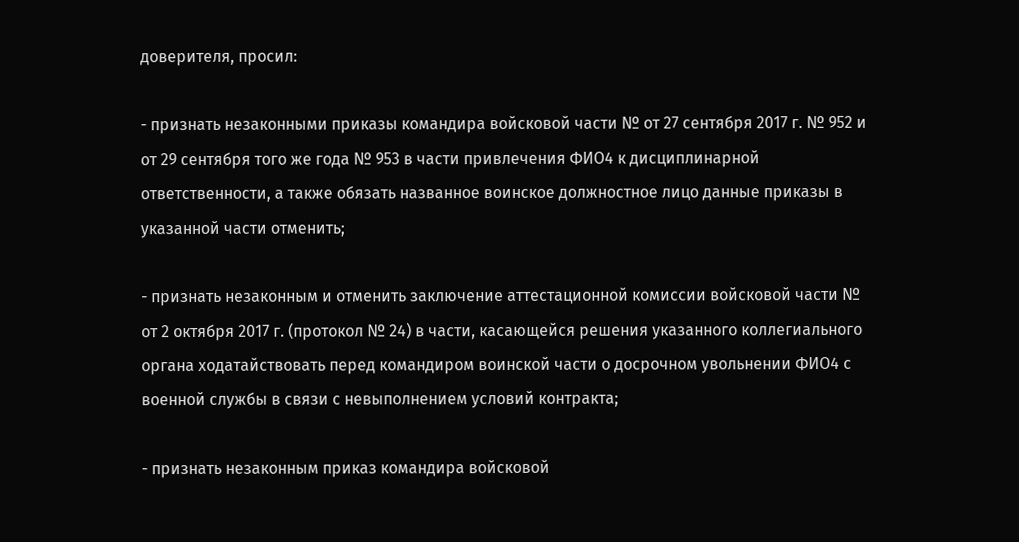доверителя, просил:

- признать незаконными приказы командира войсковой части № от 27 сентября 2017 г. № 952 и от 29 сентября того же года № 953 в части привлечения ФИО4 к дисциплинарной ответственности, а также обязать названное воинское должностное лицо данные приказы в указанной части отменить;

- признать незаконным и отменить заключение аттестационной комиссии войсковой части № от 2 октября 2017 г. (протокол № 24) в части, касающейся решения указанного коллегиального органа ходатайствовать перед командиром воинской части о досрочном увольнении ФИО4 с военной службы в связи с невыполнением условий контракта;

- признать незаконным приказ командира войсковой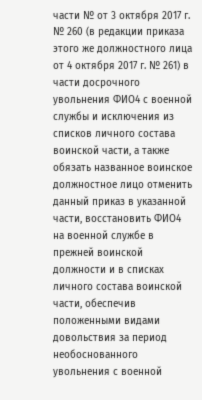части № от 3 октября 2017 г. № 260 (в редакции приказа этого же должностного лица от 4 октября 2017 г. № 261) в части досрочного увольнения ФИО4 с военной службы и исключения из списков личного состава воинской части, а также обязать названное воинское должностное лицо отменить данный приказ в указанной части, восстановить ФИО4 на военной службе в прежней воинской должности и в списках личного состава воинской части, обеспечив положенными видами довольствия за период необоснованного увольнения с военной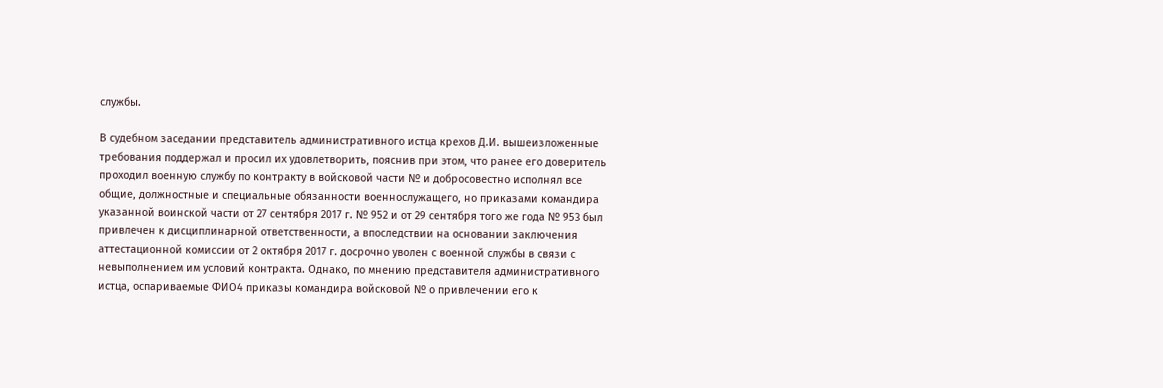службы.

В судебном заседании представитель административного истца крехов Д.И. вышеизложенные требования поддержал и просил их удовлетворить, пояснив при этом, что ранее его доверитель проходил военную службу по контракту в войсковой части № и добросовестно исполнял все общие, должностные и специальные обязанности военнослужащего, но приказами командира указанной воинской части от 27 сентября 2017 г. № 952 и от 29 сентября того же года № 953 был привлечен к дисциплинарной ответственности, а впоследствии на основании заключения аттестационной комиссии от 2 октября 2017 г. досрочно уволен с военной службы в связи с невыполнением им условий контракта. Однако, по мнению представителя административного истца, оспариваемые ФИО4 приказы командира войсковой № о привлечении его к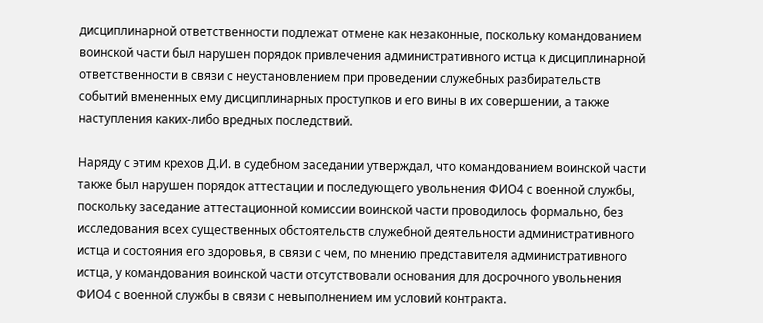дисциплинарной ответственности подлежат отмене как незаконные, поскольку командованием воинской части был нарушен порядок привлечения административного истца к дисциплинарной ответственности в связи с неустановлением при проведении служебных разбирательств событий вмененных ему дисциплинарных проступков и его вины в их совершении, а также наступления каких-либо вредных последствий.

Наряду с этим крехов Д.И. в судебном заседании утверждал, что командованием воинской части также был нарушен порядок аттестации и последующего увольнения ФИО4 с военной службы, поскольку заседание аттестационной комиссии воинской части проводилось формально, без исследования всех существенных обстоятельств служебной деятельности административного истца и состояния его здоровья, в связи с чем, по мнению представителя административного истца, у командования воинской части отсутствовали основания для досрочного увольнения ФИО4 с военной службы в связи с невыполнением им условий контракта.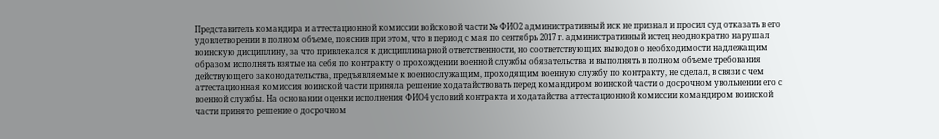Представитель командира и аттестационной комиссии войсковой части № ФИО2 административный иск не признал и просил суд отказать в его удовлетворении в полном объеме, пояснив при этом, что в период с мая по сентябрь 2017 г. административный истец неоднократно нарушал воинскую дисциплину, за что привлекался к дисциплинарной ответственности, но соответствующих выводов о необходимости надлежащим образом исполнять взятые на себя по контракту о прохождении военной службы обязательства и выполнять в полном объеме требования действующего законодательства, предъявляемые к военнослужащим, проходящим военную службу по контракту, не сделал, в связи с чем аттестационная комиссия воинской части приняла решение ходатайствовать перед командиром воинской части о досрочном увольнении его с военной службы. На основании оценки исполнения ФИО4 условий контракта и ходатайства аттестационной комиссии командиром воинской части принято решение о досрочном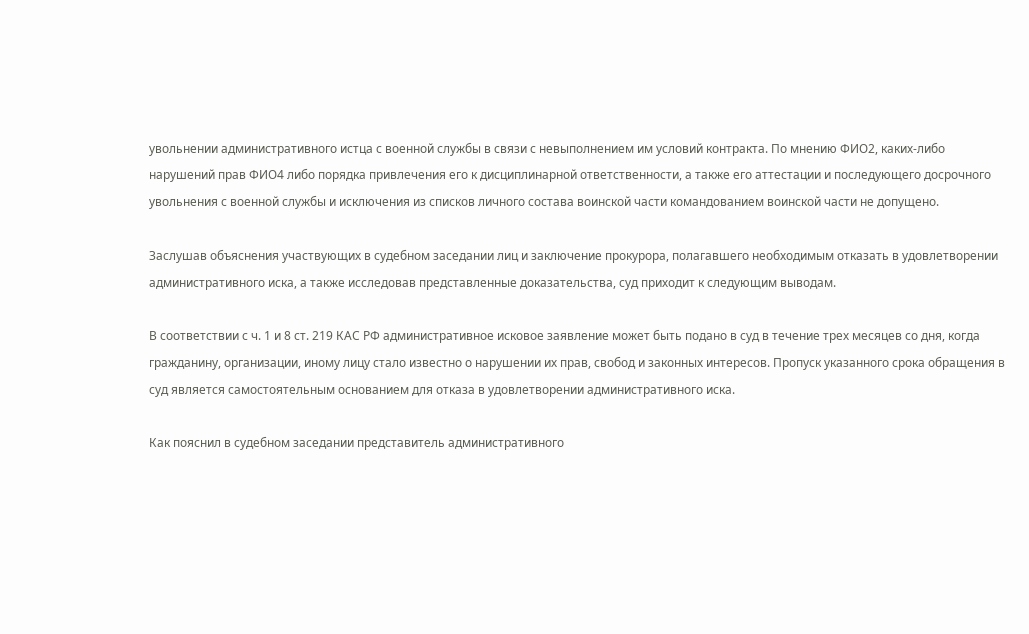увольнении административного истца с военной службы в связи с невыполнением им условий контракта. По мнению ФИО2, каких-либо нарушений прав ФИО4 либо порядка привлечения его к дисциплинарной ответственности, а также его аттестации и последующего досрочного увольнения с военной службы и исключения из списков личного состава воинской части командованием воинской части не допущено.

Заслушав объяснения участвующих в судебном заседании лиц и заключение прокурора, полагавшего необходимым отказать в удовлетворении административного иска, а также исследовав представленные доказательства, суд приходит к следующим выводам.

В соответствии с ч. 1 и 8 ст. 219 КАС РФ административное исковое заявление может быть подано в суд в течение трех месяцев со дня, когда гражданину, организации, иному лицу стало известно о нарушении их прав, свобод и законных интересов. Пропуск указанного срока обращения в суд является самостоятельным основанием для отказа в удовлетворении административного иска.

Как пояснил в судебном заседании представитель административного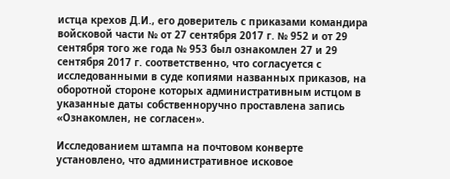истца крехов Д.И., его доверитель с приказами командира войсковой части № от 27 сентября 2017 г. № 952 и от 29 сентября того же года № 953 был ознакомлен 27 и 29 сентября 2017 г. соответственно, что согласуется с исследованными в суде копиями названных приказов, на оборотной стороне которых административным истцом в указанные даты собственноручно проставлена запись «Ознакомлен, не согласен».

Исследованием штампа на почтовом конверте установлено, что административное исковое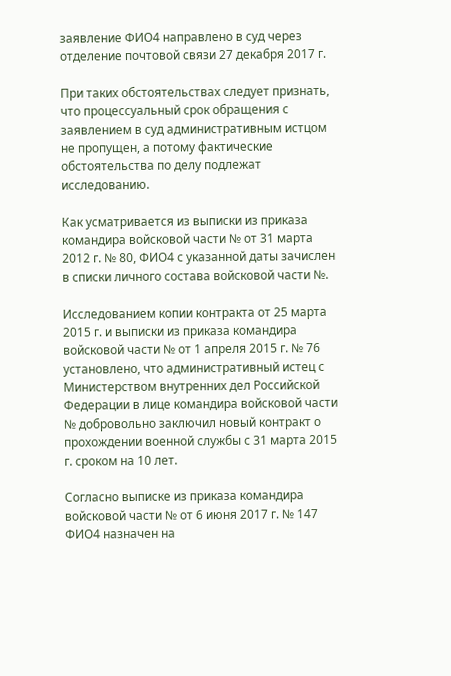заявление ФИО4 направлено в суд через отделение почтовой связи 27 декабря 2017 г.

При таких обстоятельствах следует признать, что процессуальный срок обращения с заявлением в суд административным истцом не пропущен, а потому фактические обстоятельства по делу подлежат исследованию.

Как усматривается из выписки из приказа командира войсковой части № от 31 марта 2012 г. № 80, ФИО4 с указанной даты зачислен в списки личного состава войсковой части №.

Исследованием копии контракта от 25 марта 2015 г. и выписки из приказа командира войсковой части № от 1 апреля 2015 г. № 76 установлено, что административный истец с Министерством внутренних дел Российской Федерации в лице командира войсковой части № добровольно заключил новый контракт о прохождении военной службы с 31 марта 2015 г. сроком на 10 лет.

Согласно выписке из приказа командира войсковой части № от 6 июня 2017 г. № 147 ФИО4 назначен на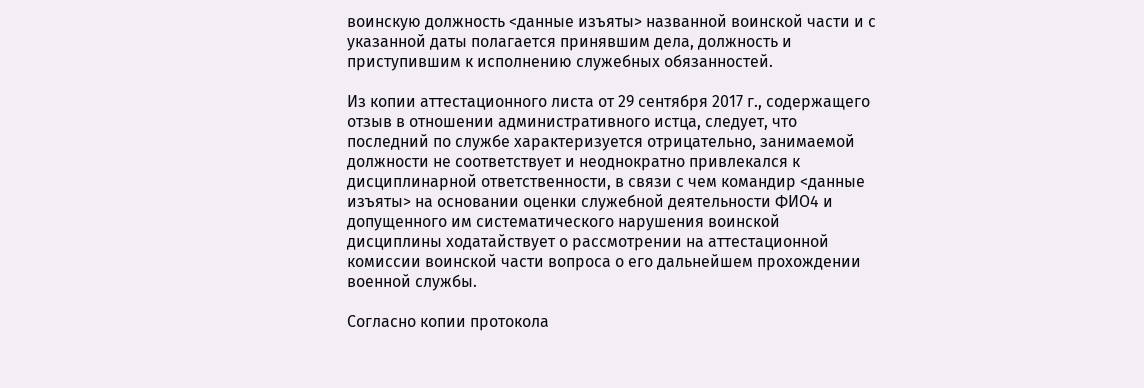воинскую должность <данные изъяты> названной воинской части и с указанной даты полагается принявшим дела, должность и приступившим к исполнению служебных обязанностей.

Из копии аттестационного листа от 29 сентября 2017 г., содержащего отзыв в отношении административного истца, следует, что последний по службе характеризуется отрицательно, занимаемой должности не соответствует и неоднократно привлекался к дисциплинарной ответственности, в связи с чем командир <данные изъяты> на основании оценки служебной деятельности ФИО4 и допущенного им систематического нарушения воинской дисциплины ходатайствует о рассмотрении на аттестационной комиссии воинской части вопроса о его дальнейшем прохождении военной службы.

Согласно копии протокола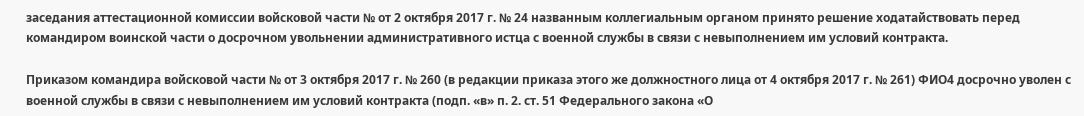заседания аттестационной комиссии войсковой части № от 2 октября 2017 г. № 24 названным коллегиальным органом принято решение ходатайствовать перед командиром воинской части о досрочном увольнении административного истца с военной службы в связи с невыполнением им условий контракта.

Приказом командира войсковой части № от 3 октября 2017 г. № 260 (в редакции приказа этого же должностного лица от 4 октября 2017 г. № 261) ФИО4 досрочно уволен с военной службы в связи с невыполнением им условий контракта (подп. «в» п. 2. ст. 51 Федерального закона «О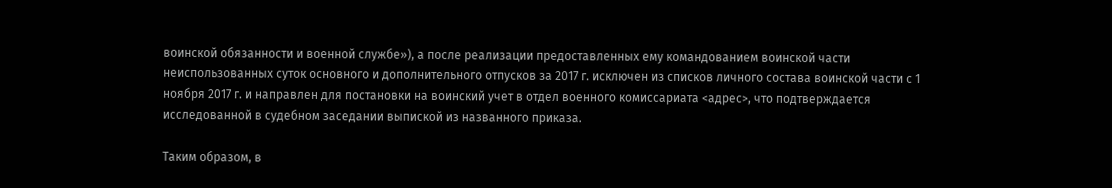воинской обязанности и военной службе»), а после реализации предоставленных ему командованием воинской части неиспользованных суток основного и дополнительного отпусков за 2017 г. исключен из списков личного состава воинской части с 1 ноября 2017 г. и направлен для постановки на воинский учет в отдел военного комиссариата <адрес>, что подтверждается исследованной в судебном заседании выпиской из названного приказа.

Таким образом, в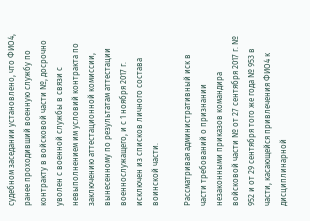судебном заседании установлено, что ФИО4, ранее проходивший военную службу по контракту в войсковой части №, досрочно уволен с военной службы в связи с невыполнением им условий контракта по заключению аттестационной комиссии, вынесенному по результатам аттестации военнослужащего, и с 1 ноября 2017 г. исключен из списков личного состава воинской части.

Рассматривая административный иск в части требований о признании незаконными приказов командира войсковой части № от 27 сентября 2017 г. № 952 и от 29 сентября того же года № 953 в части, касающейся привлечения ФИО4 к дисциплинарной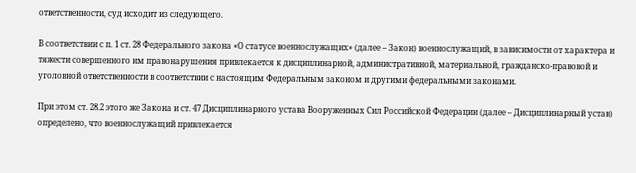ответственности, суд исходит из следующего.

В соответствии с п. 1 ст. 28 Федерального закона «О статусе военнослужащих» (далее – Закон) военнослужащий, в зависимости от характера и тяжести совершенного им правонарушения привлекается к дисциплинарной, административной, материальной, гражданско-правовой и уголовной ответственности в соответствии с настоящим Федеральным законом и другими федеральными законами.

При этом ст. 28.2 этого же Закона и ст. 47 Дисциплинарного устава Вооруженных Сил Российской Федерации (далее – Дисциплинарный устав) определено, что военнослужащий привлекается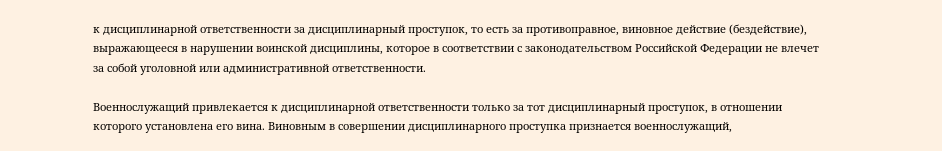к дисциплинарной ответственности за дисциплинарный проступок, то есть за противоправное, виновное действие (бездействие), выражающееся в нарушении воинской дисциплины, которое в соответствии с законодательством Российской Федерации не влечет за собой уголовной или административной ответственности.

Военнослужащий привлекается к дисциплинарной ответственности только за тот дисциплинарный проступок, в отношении которого установлена его вина. Виновным в совершении дисциплинарного проступка признается военнослужащий,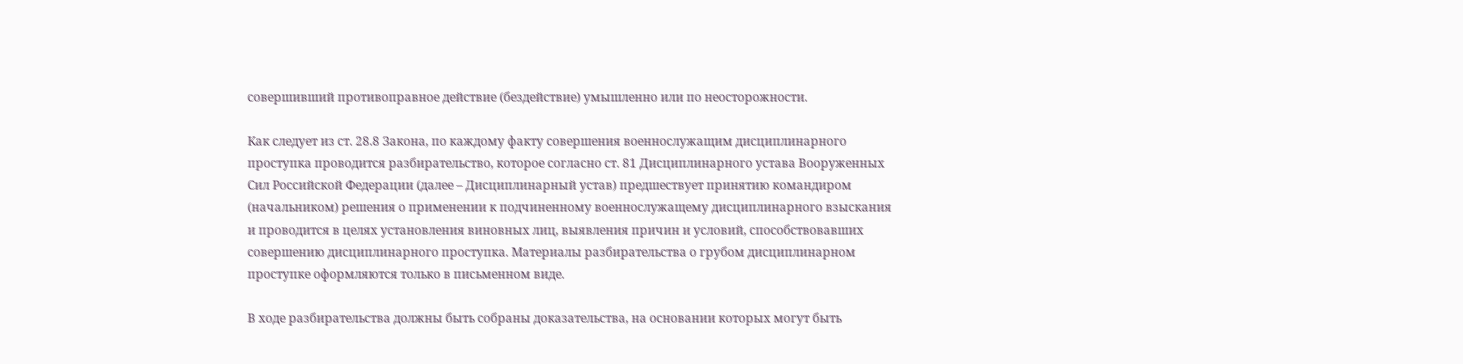совершивший противоправное действие (бездействие) умышленно или по неосторожности.

Как следует из ст. 28.8 Закона, по каждому факту совершения военнослужащим дисциплинарного проступка проводится разбирательство, которое согласно ст. 81 Дисциплинарного устава Вооруженных Сил Российской Федерации (далее – Дисциплинарный устав) предшествует принятию командиром (начальником) решения о применении к подчиненному военнослужащему дисциплинарного взыскания и проводится в целях установления виновных лиц, выявления причин и условий, способствовавших совершению дисциплинарного проступка. Материалы разбирательства о грубом дисциплинарном проступке оформляются только в письменном виде.

В ходе разбирательства должны быть собраны доказательства, на основании которых могут быть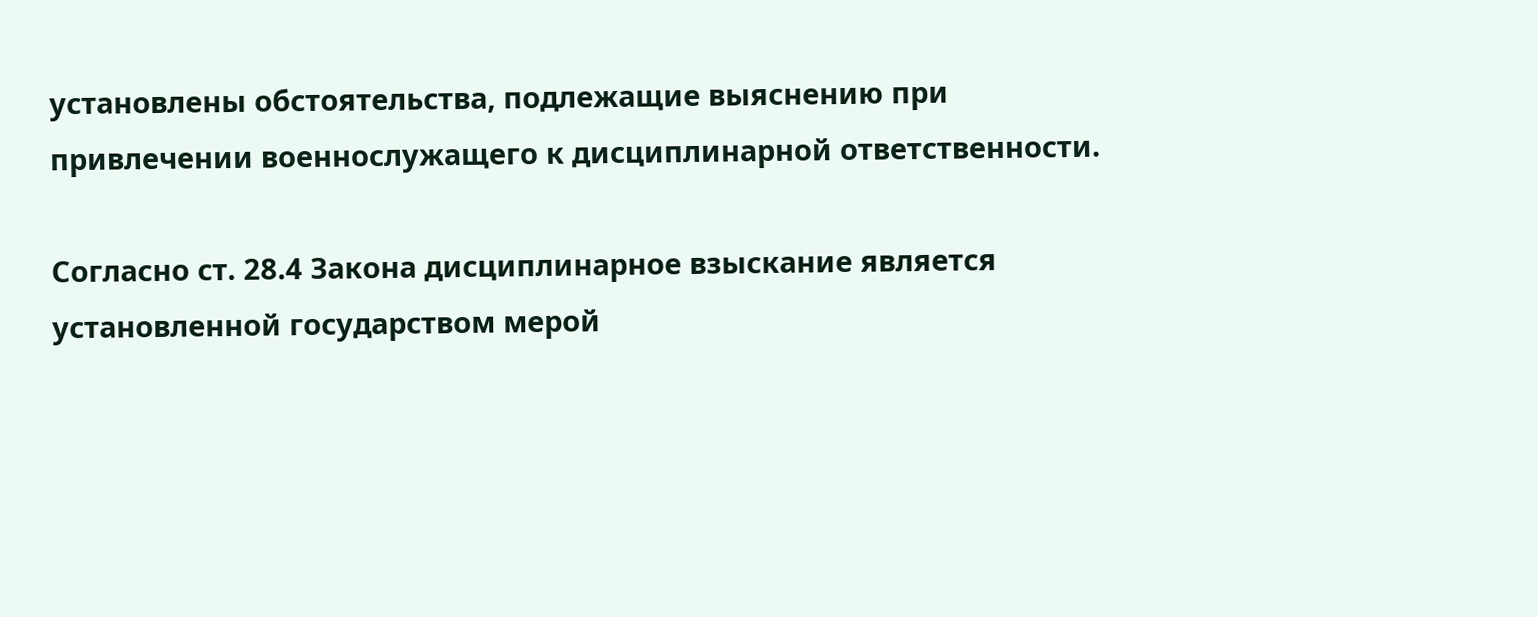установлены обстоятельства, подлежащие выяснению при привлечении военнослужащего к дисциплинарной ответственности.

Согласно ст. 28.4 Закона дисциплинарное взыскание является установленной государством мерой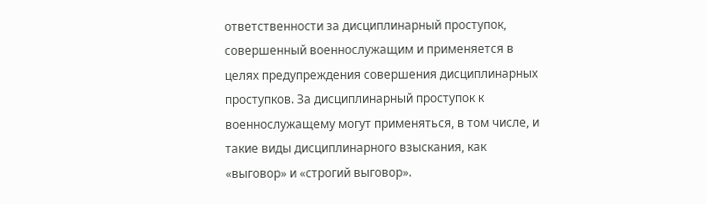ответственности за дисциплинарный проступок, совершенный военнослужащим и применяется в целях предупреждения совершения дисциплинарных проступков. За дисциплинарный проступок к военнослужащему могут применяться, в том числе, и такие виды дисциплинарного взыскания, как «выговор» и «строгий выговор».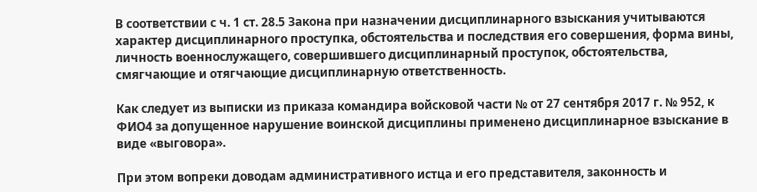В соответствии с ч. 1 ст. 28.5 Закона при назначении дисциплинарного взыскания учитываются характер дисциплинарного проступка, обстоятельства и последствия его совершения, форма вины, личность военнослужащего, совершившего дисциплинарный проступок, обстоятельства, смягчающие и отягчающие дисциплинарную ответственность.

Как следует из выписки из приказа командира войсковой части № от 27 сентября 2017 г. № 952, к ФИО4 за допущенное нарушение воинской дисциплины применено дисциплинарное взыскание в виде «выговора».

При этом вопреки доводам административного истца и его представителя, законность и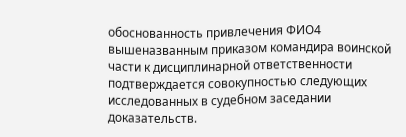обоснованность привлечения ФИО4 вышеназванным приказом командира воинской части к дисциплинарной ответственности подтверждается совокупностью следующих исследованных в судебном заседании доказательств.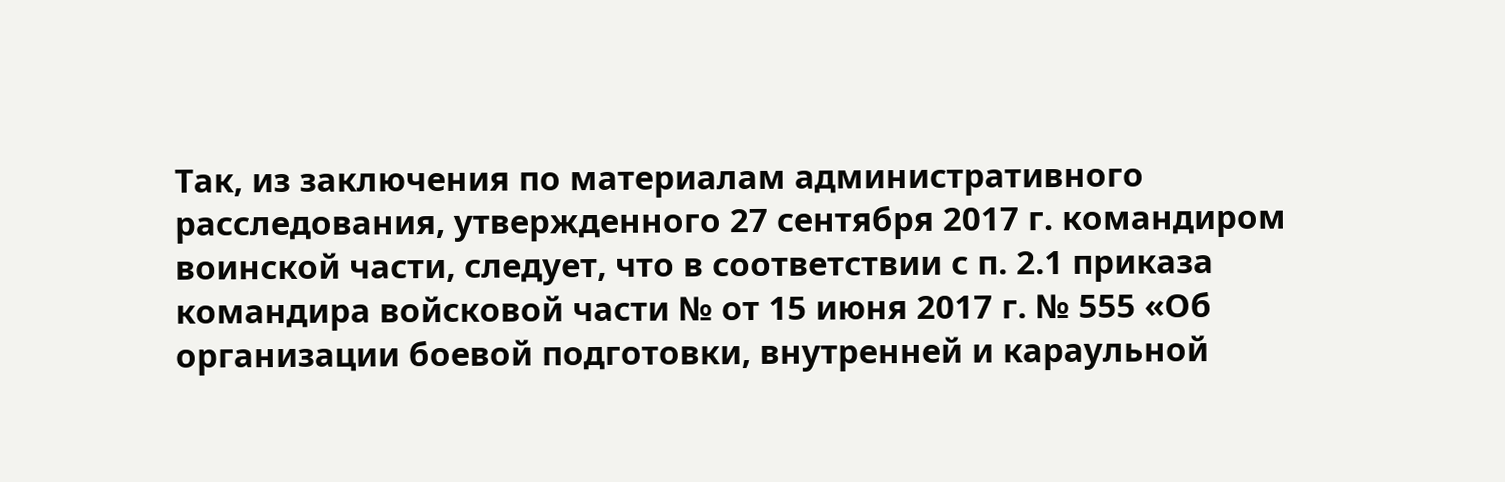Так, из заключения по материалам административного расследования, утвержденного 27 сентября 2017 г. командиром воинской части, следует, что в соответствии с п. 2.1 приказа командира войсковой части № от 15 июня 2017 г. № 555 «Об организации боевой подготовки, внутренней и караульной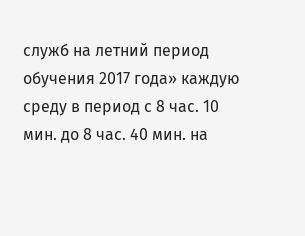служб на летний период обучения 2017 года» каждую среду в период с 8 час. 10 мин. до 8 час. 40 мин. на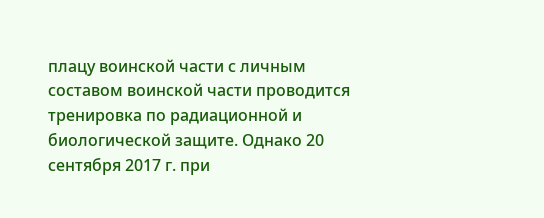плацу воинской части с личным составом воинской части проводится тренировка по радиационной и биологической защите. Однако 20 сентября 2017 г. при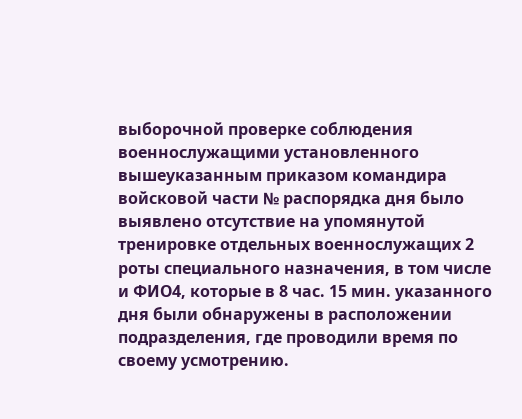выборочной проверке соблюдения военнослужащими установленного вышеуказанным приказом командира войсковой части № распорядка дня было выявлено отсутствие на упомянутой тренировке отдельных военнослужащих 2 роты специального назначения, в том числе и ФИО4, которые в 8 час. 15 мин. указанного дня были обнаружены в расположении подразделения, где проводили время по своему усмотрению.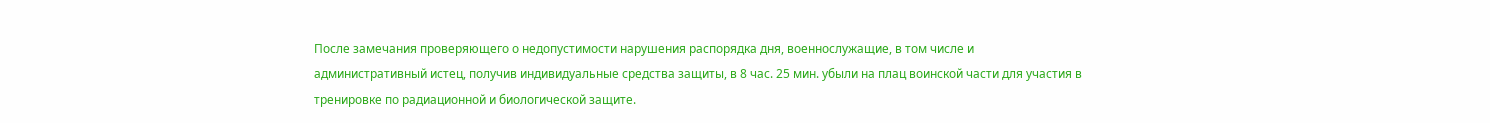После замечания проверяющего о недопустимости нарушения распорядка дня, военнослужащие, в том числе и административный истец, получив индивидуальные средства защиты, в 8 час. 25 мин. убыли на плац воинской части для участия в тренировке по радиационной и биологической защите.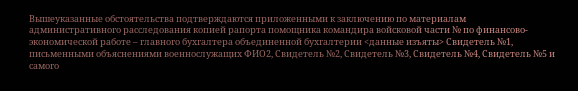Вышеуказанные обстоятельства подтверждаются приложенными к заключению по материалам административного расследования копией рапорта помощника командира войсковой части № по финансово-экономической работе – главного бухгалтера объединенной бухгалтерии <данные изъяты> Свидетель №1, письменными объяснениями военнослужащих ФИО2, Свидетель №2, Свидетель №3, Свидетель №4, Свидетель №5 и самого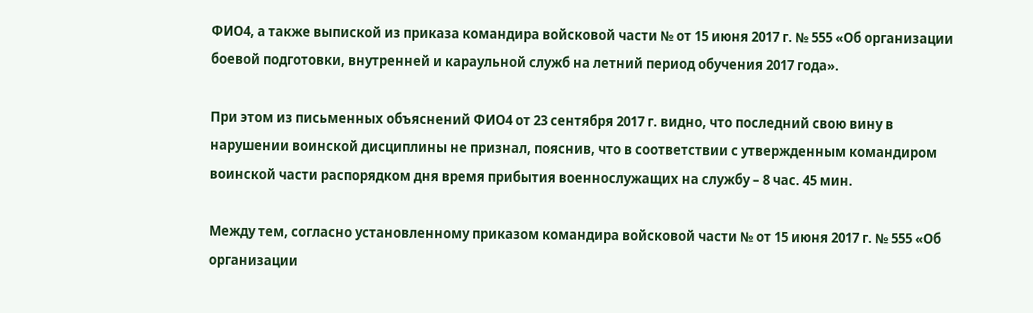ФИО4, а также выпиской из приказа командира войсковой части № от 15 июня 2017 г. № 555 «Об организации боевой подготовки, внутренней и караульной служб на летний период обучения 2017 года».

При этом из письменных объяснений ФИО4 от 23 сентября 2017 г. видно, что последний свою вину в нарушении воинской дисциплины не признал, пояснив, что в соответствии с утвержденным командиром воинской части распорядком дня время прибытия военнослужащих на службу – 8 час. 45 мин.

Между тем, согласно установленному приказом командира войсковой части № от 15 июня 2017 г. № 555 «Об организации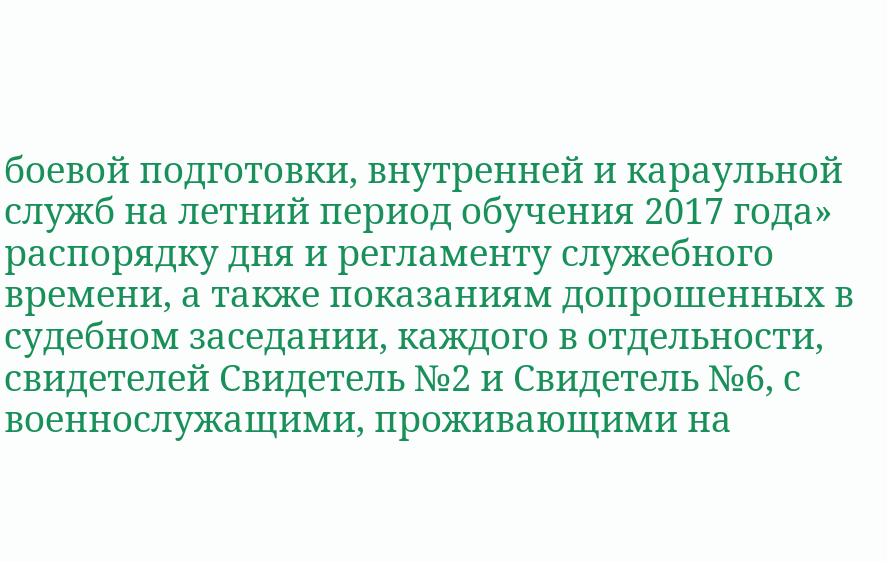боевой подготовки, внутренней и караульной служб на летний период обучения 2017 года» распорядку дня и регламенту служебного времени, а также показаниям допрошенных в судебном заседании, каждого в отдельности, свидетелей Свидетель №2 и Свидетель №6, с военнослужащими, проживающими на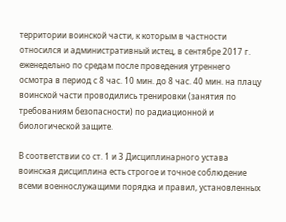территории воинской части, к которым в частности относился и административный истец, в сентябре 2017 г. еженедельно по средам после проведения утреннего осмотра в период с 8 час. 10 мин. до 8 час. 40 мин. на плацу воинской части проводились тренировки (занятия по требованиям безопасности) по радиационной и биологической защите.

В соответствии со ст. 1 и 3 Дисциплинарного устава воинская дисциплина есть строгое и точное соблюдение всеми военнослужащими порядка и правил, установленных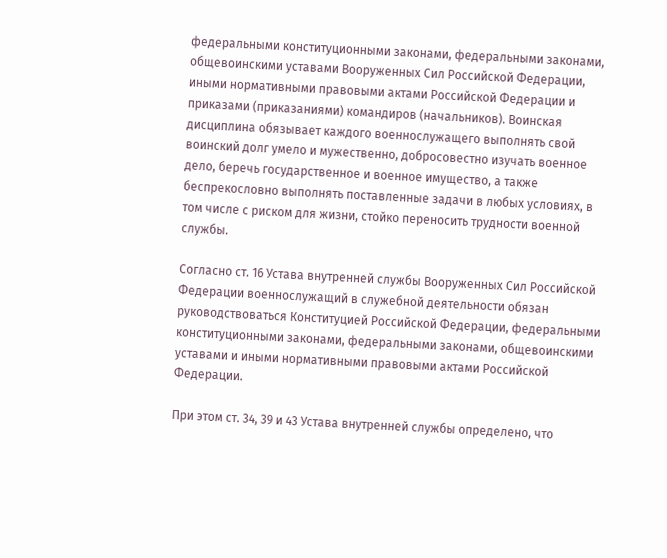федеральными конституционными законами, федеральными законами, общевоинскими уставами Вооруженных Сил Российской Федерации, иными нормативными правовыми актами Российской Федерации и приказами (приказаниями) командиров (начальников). Воинская дисциплина обязывает каждого военнослужащего выполнять свой воинский долг умело и мужественно, добросовестно изучать военное дело, беречь государственное и военное имущество, а также беспрекословно выполнять поставленные задачи в любых условиях, в том числе с риском для жизни, стойко переносить трудности военной службы.

Согласно ст. 16 Устава внутренней службы Вооруженных Сил Российской Федерации военнослужащий в служебной деятельности обязан руководствоваться Конституцией Российской Федерации, федеральными конституционными законами, федеральными законами, общевоинскими уставами и иными нормативными правовыми актами Российской Федерации.

При этом ст. 34, 39 и 43 Устава внутренней службы определено, что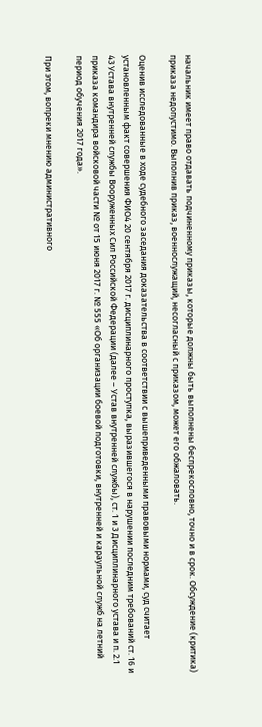начальник имеет право отдавать подчиненному приказы, которые должны быть выполнены беспрекословно, точно и в срок. Обсуждение (критика) приказа недопустимо. Выполнив приказ, военнослужащий, несогласный с приказом, может его обжаловать.

Оценив исследованные в ходе судебного заседания доказательства в соответствии с вышеприведенными правовыми нормами, суд считает установленным факт совершения ФИО4 20 сентября 2017 г. дисциплинарного проступка, выразившегося в нарушении последним требований ст. 16 и 43 Устава внутренней службы Вооруженных Сил Российской Федерации (далее – Устав внутренней службы), ст. 1 и 3 Дисциплинарного устава и п. 2.1 приказа командира войсковой части № от 15 июня 2017 г. № 555 «Об организации боевой подготовки, внутренней и караульной служб на летний период обучения 2017 года».

При этом, вопреки мнению административного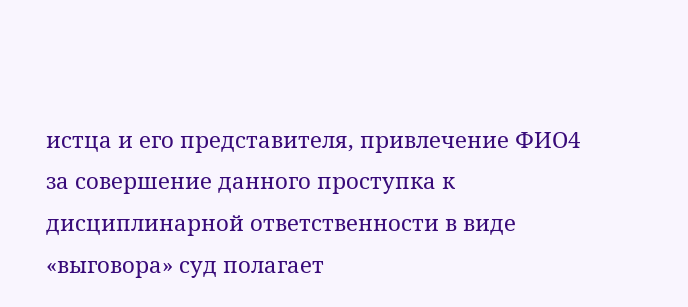истца и его представителя, привлечение ФИО4 за совершение данного проступка к дисциплинарной ответственности в виде «выговора» суд полагает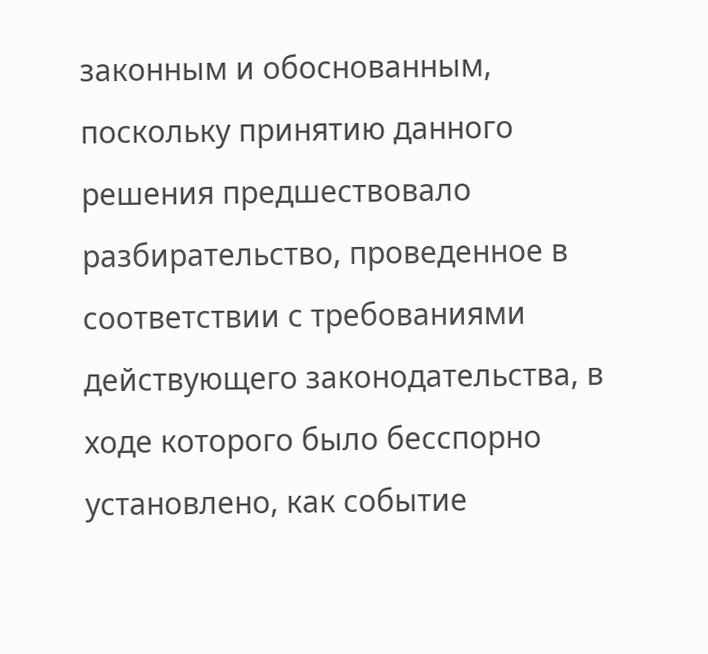законным и обоснованным, поскольку принятию данного решения предшествовало разбирательство, проведенное в соответствии с требованиями действующего законодательства, в ходе которого было бесспорно установлено, как событие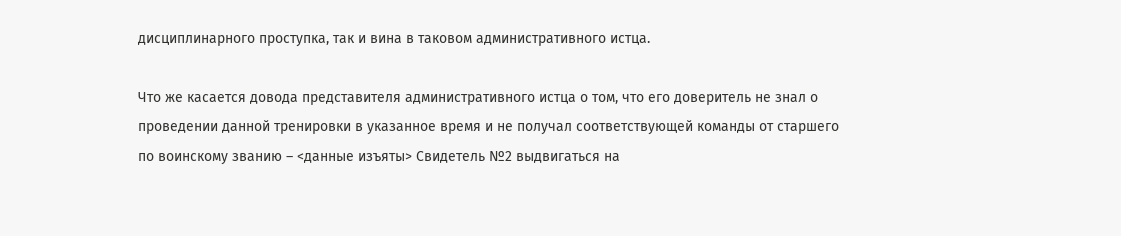дисциплинарного проступка, так и вина в таковом административного истца.

Что же касается довода представителя административного истца о том, что его доверитель не знал о проведении данной тренировки в указанное время и не получал соответствующей команды от старшего по воинскому званию – <данные изъяты> Свидетель №2 выдвигаться на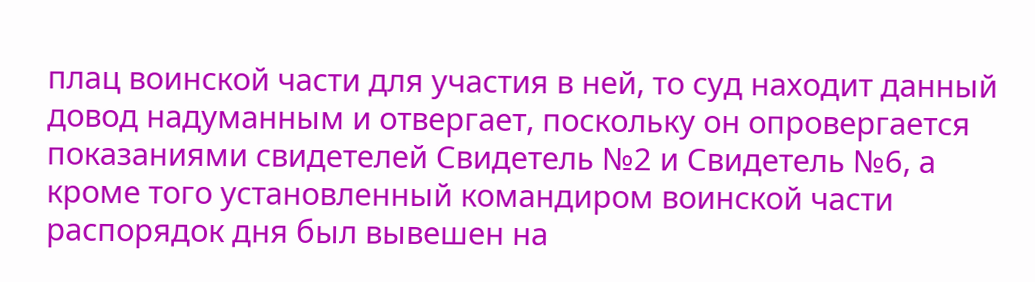плац воинской части для участия в ней, то суд находит данный довод надуманным и отвергает, поскольку он опровергается показаниями свидетелей Свидетель №2 и Свидетель №6, а кроме того установленный командиром воинской части распорядок дня был вывешен на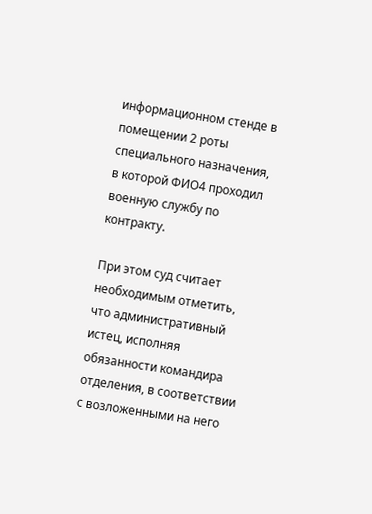информационном стенде в помещении 2 роты специального назначения, в которой ФИО4 проходил военную службу по контракту.

При этом суд считает необходимым отметить, что административный истец, исполняя обязанности командира отделения, в соответствии с возложенными на него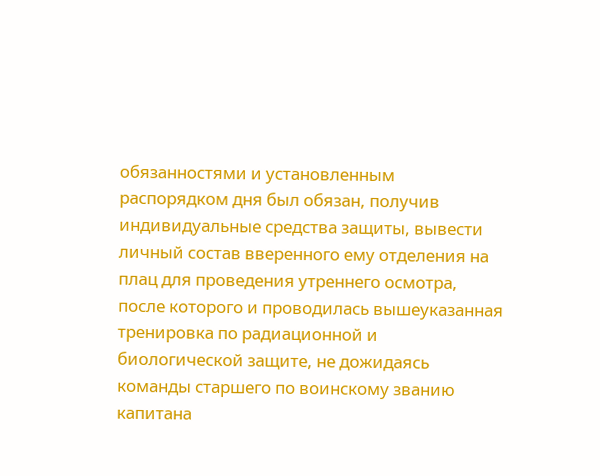обязанностями и установленным распорядком дня был обязан, получив индивидуальные средства защиты, вывести личный состав вверенного ему отделения на плац для проведения утреннего осмотра, после которого и проводилась вышеуказанная тренировка по радиационной и биологической защите, не дожидаясь команды старшего по воинскому званию капитана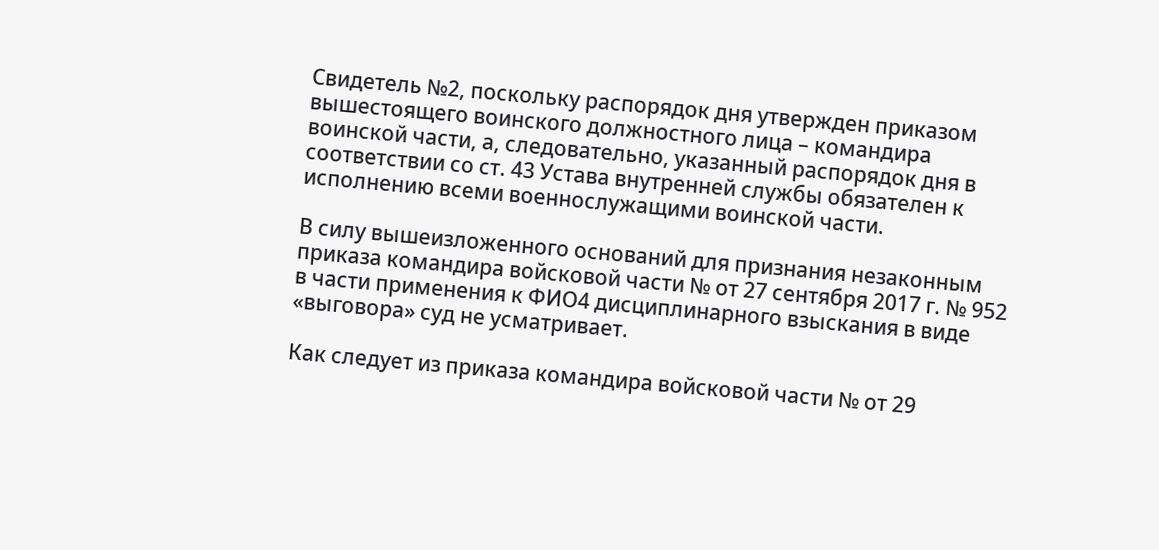Свидетель №2, поскольку распорядок дня утвержден приказом вышестоящего воинского должностного лица – командира воинской части, а, следовательно, указанный распорядок дня в соответствии со ст. 43 Устава внутренней службы обязателен к исполнению всеми военнослужащими воинской части.

В силу вышеизложенного оснований для признания незаконным приказа командира войсковой части № от 27 сентября 2017 г. № 952 в части применения к ФИО4 дисциплинарного взыскания в виде «выговора» суд не усматривает.

Как следует из приказа командира войсковой части № от 29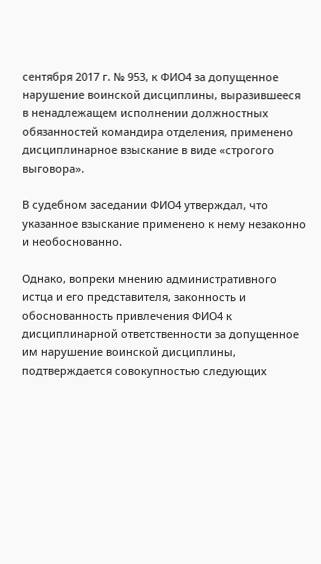сентября 2017 г. № 953, к ФИО4 за допущенное нарушение воинской дисциплины, выразившееся в ненадлежащем исполнении должностных обязанностей командира отделения, применено дисциплинарное взыскание в виде «строгого выговора».

В судебном заседании ФИО4 утверждал, что указанное взыскание применено к нему незаконно и необоснованно.

Однако, вопреки мнению административного истца и его представителя, законность и обоснованность привлечения ФИО4 к дисциплинарной ответственности за допущенное им нарушение воинской дисциплины, подтверждается совокупностью следующих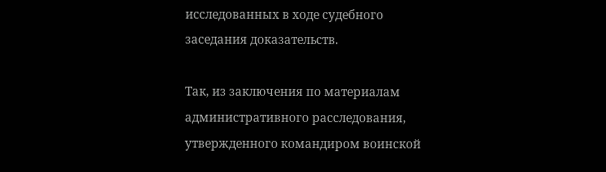исследованных в ходе судебного заседания доказательств.

Так, из заключения по материалам административного расследования, утвержденного командиром воинской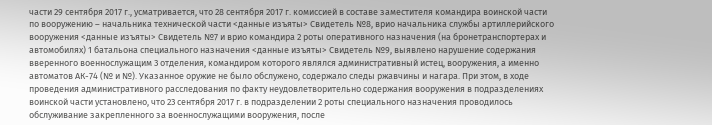части 29 сентября 2017 г., усматривается, что 28 сентября 2017 г. комиссией в составе заместителя командира воинской части по вооружению – начальника технической части <данные изъяты> Свидетель №8, врио начальника службы артиллерийского вооружения <данные изъяты> Свидетель №7 и врио командира 2 роты оперативного назначения (на бронетранспортерах и автомобилях) 1 батальона специального назначения <данные изъяты> Свидетель №9, выявлено нарушение содержания вверенного военнослужащим 3 отделения, командиром которого являлся административный истец, вооружения, а именно автоматов АК-74 (№ и №). Указанное оружие не было обслужено, содержало следы ржавчины и нагара. При этом, в ходе проведения административного расследования по факту неудовлетворительно содержания вооружения в подразделениях воинской части установлено, что 23 сентября 2017 г. в подразделении 2 роты специального назначения проводилось обслуживание закрепленного за военнослужащими вооружения, после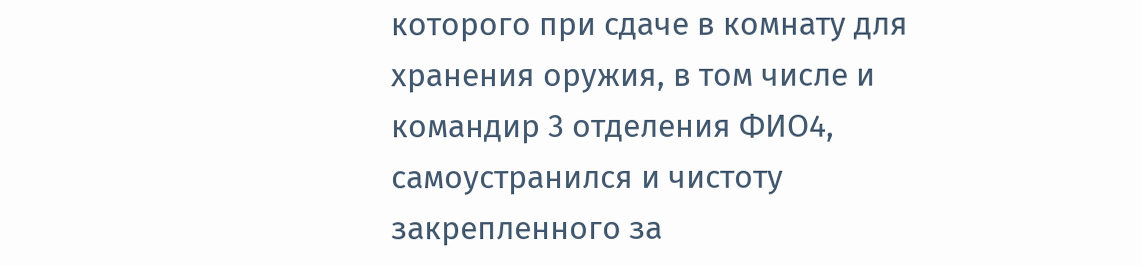которого при сдаче в комнату для хранения оружия, в том числе и командир 3 отделения ФИО4, самоустранился и чистоту закрепленного за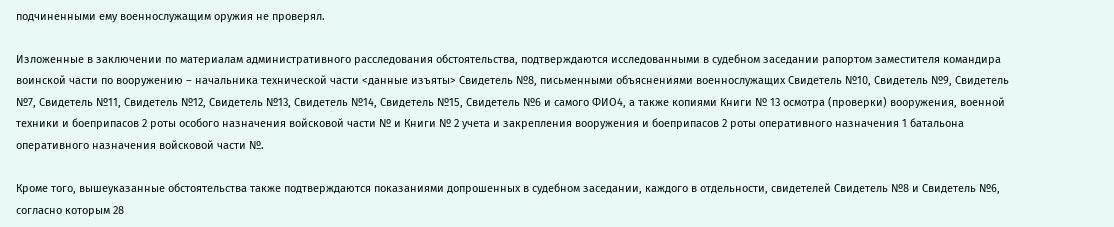подчиненными ему военнослужащим оружия не проверял.

Изложенные в заключении по материалам административного расследования обстоятельства, подтверждаются исследованными в судебном заседании рапортом заместителя командира воинской части по вооружению – начальника технической части <данные изъяты> Свидетель №8, письменными объяснениями военнослужащих Свидетель №10, Свидетель №9, Свидетель №7, Свидетель №11, Свидетель №12, Свидетель №13, Свидетель №14, Свидетель №15, Свидетель №6 и самого ФИО4, а также копиями Книги № 13 осмотра (проверки) вооружения, военной техники и боеприпасов 2 роты особого назначения войсковой части № и Книги № 2 учета и закрепления вооружения и боеприпасов 2 роты оперативного назначения 1 батальона оперативного назначения войсковой части №.

Кроме того, вышеуказанные обстоятельства также подтверждаются показаниями допрошенных в судебном заседании, каждого в отдельности, свидетелей Свидетель №8 и Свидетель №6, согласно которым 28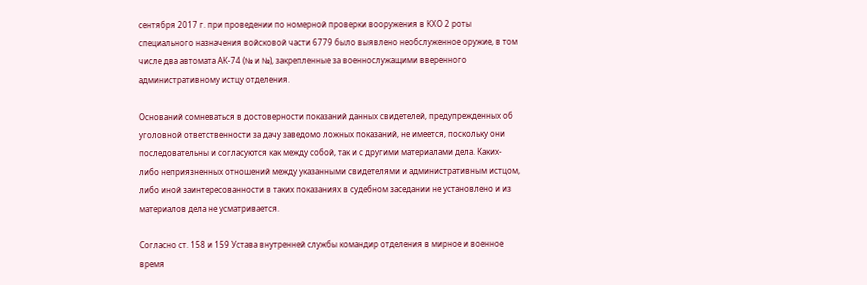сентября 2017 г. при проведении по номерной проверки вооружения в КХО 2 роты специального назначения войсковой части 6779 было выявлено необслуженное оружие, в том числе два автомата АК-74 (№ и №), закрепленные за военнослужащими вверенного административному истцу отделения.

Оснований сомневаться в достоверности показаний данных свидетелей, предупрежденных об уголовной ответственности за дачу заведомо ложных показаний, не имеется, поскольку они последовательны и согласуются как между собой, так и с другими материалами дела. Каких-либо неприязненных отношений между указанными свидетелями и административным истцом, либо иной заинтересованности в таких показаниях в судебном заседании не установлено и из материалов дела не усматривается.

Согласно ст. 158 и 159 Устава внутренней службы командир отделения в мирное и военное время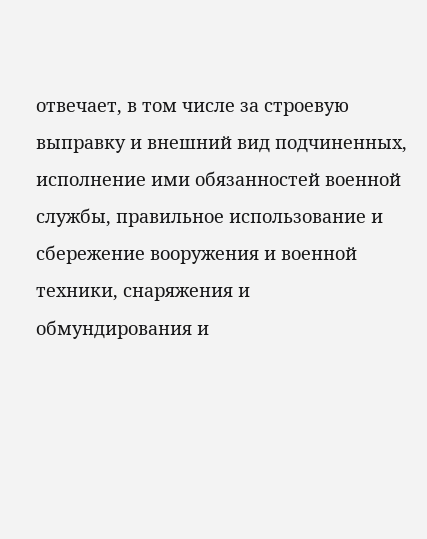отвечает, в том числе за строевую выправку и внешний вид подчиненных, исполнение ими обязанностей военной службы, правильное использование и сбережение вооружения и военной техники, снаряжения и обмундирования и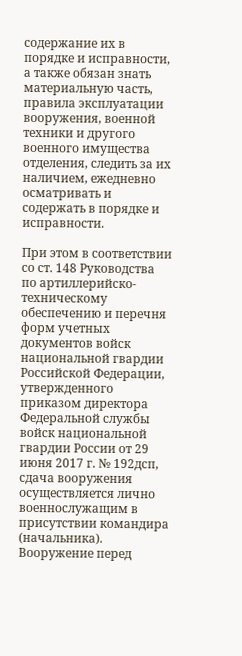содержание их в порядке и исправности, а также обязан знать материальную часть, правила эксплуатации вооружения, военной техники и другого военного имущества отделения, следить за их наличием, ежедневно осматривать и содержать в порядке и исправности.

При этом в соответствии со ст. 148 Руководства по артиллерийско-техническому обеспечению и перечня форм учетных документов войск национальной гвардии Российской Федерации, утвержденного приказом директора Федеральной службы войск национальной гвардии России от 29 июня 2017 г. № 192дсп, сдача вооружения осуществляется лично военнослужащим в присутствии командира (начальника). Вооружение перед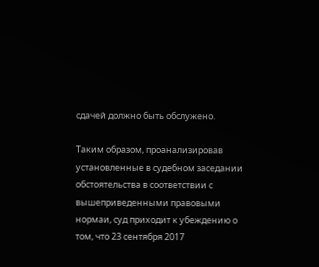сдачей должно быть обслужено.

Таким образом, проанализировав установленные в судебном заседании обстоятельства в соответствии с вышеприведенными правовыми нормаи, суд приходит к убеждению о том, что 23 сентября 2017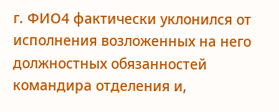г. ФИО4 фактически уклонился от исполнения возложенных на него должностных обязанностей командира отделения и,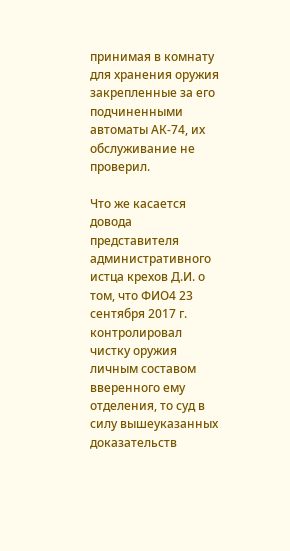принимая в комнату для хранения оружия закрепленные за его подчиненными автоматы АК-74, их обслуживание не проверил.

Что же касается довода представителя административного истца крехов Д.И. о том, что ФИО4 23 сентября 2017 г. контролировал чистку оружия личным составом вверенного ему отделения, то суд в силу вышеуказанных доказательств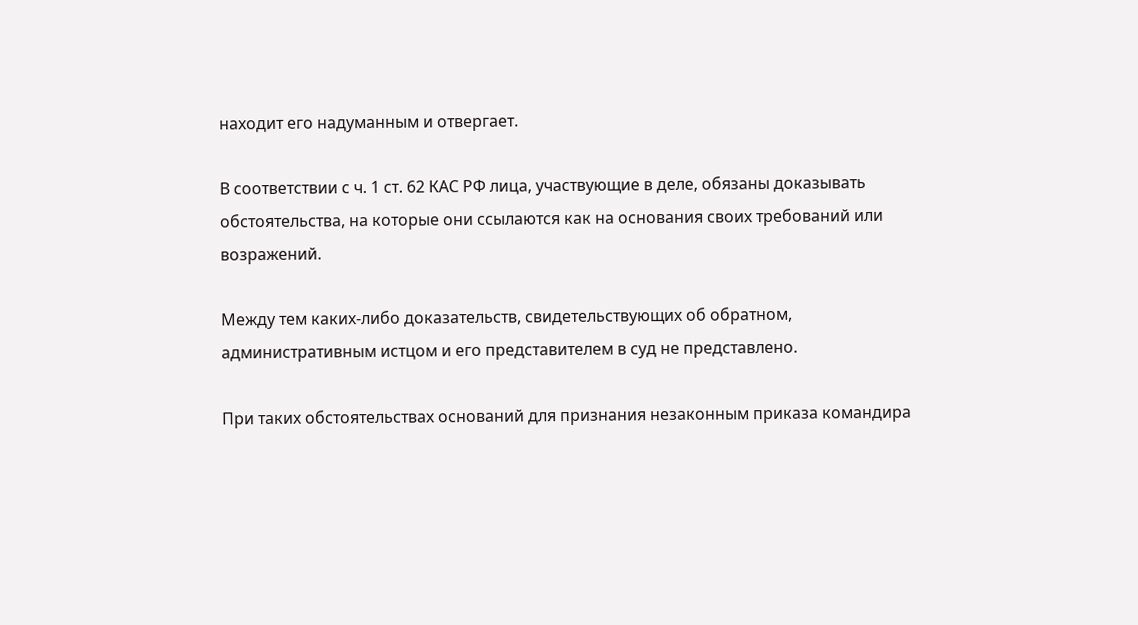находит его надуманным и отвергает.

В соответствии с ч. 1 ст. 62 КАС РФ лица, участвующие в деле, обязаны доказывать обстоятельства, на которые они ссылаются как на основания своих требований или возражений.

Между тем каких-либо доказательств, свидетельствующих об обратном, административным истцом и его представителем в суд не представлено.

При таких обстоятельствах оснований для признания незаконным приказа командира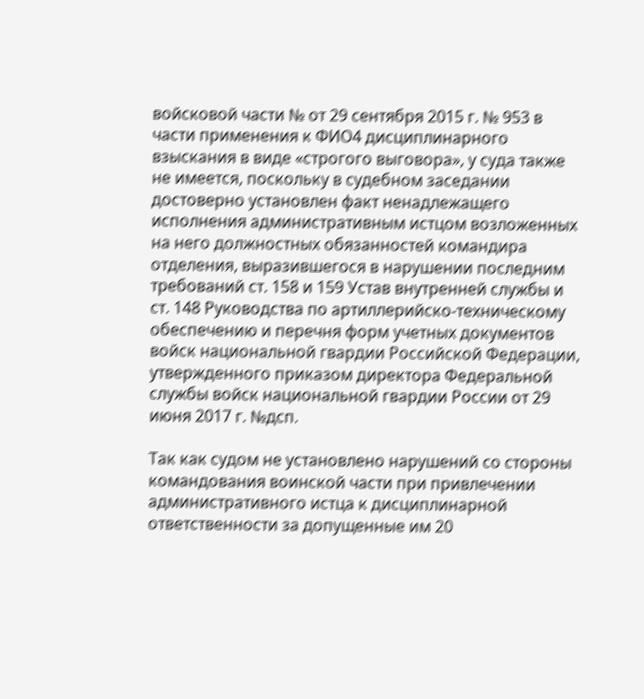войсковой части № от 29 сентября 2015 г. № 953 в части применения к ФИО4 дисциплинарного взыскания в виде «строгого выговора», у суда также не имеется, поскольку в судебном заседании достоверно установлен факт ненадлежащего исполнения административным истцом возложенных на него должностных обязанностей командира отделения, выразившегося в нарушении последним требований ст. 158 и 159 Устав внутренней службы и ст. 148 Руководства по артиллерийско-техническому обеспечению и перечня форм учетных документов войск национальной гвардии Российской Федерации, утвержденного приказом директора Федеральной службы войск национальной гвардии России от 29 июня 2017 г. №дсп.

Так как судом не установлено нарушений со стороны командования воинской части при привлечении административного истца к дисциплинарной ответственности за допущенные им 20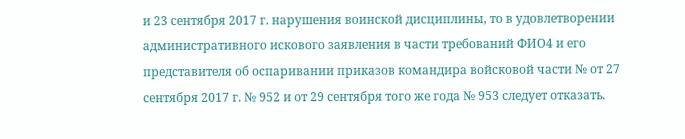и 23 сентября 2017 г. нарушения воинской дисциплины, то в удовлетворении административного искового заявления в части требований ФИО4 и его представителя об оспаривании приказов командира войсковой части № от 27 сентября 2017 г. № 952 и от 29 сентября того же года № 953 следует отказать.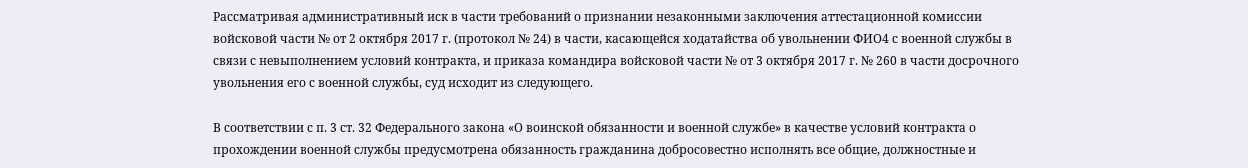Рассматривая административный иск в части требований о признании незаконными заключения аттестационной комиссии войсковой части № от 2 октября 2017 г. (протокол № 24) в части, касающейся ходатайства об увольнении ФИО4 с военной службы в связи с невыполнением условий контракта, и приказа командира войсковой части № от 3 октября 2017 г. № 260 в части досрочного увольнения его с военной службы, суд исходит из следующего.

В соответствии с п. 3 ст. 32 Федерального закона «О воинской обязанности и военной службе» в качестве условий контракта о прохождении военной службы предусмотрена обязанность гражданина добросовестно исполнять все общие, должностные и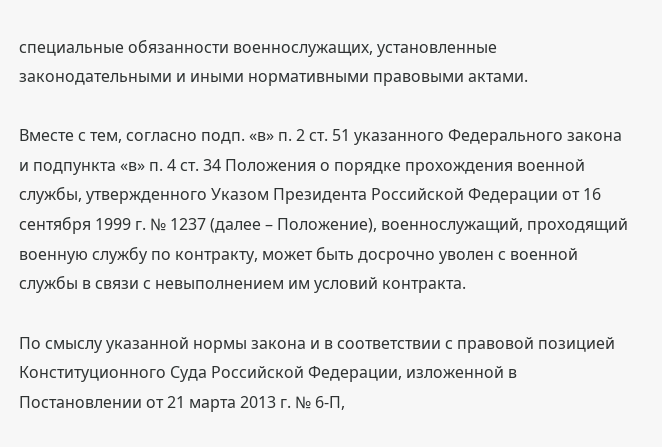специальные обязанности военнослужащих, установленные законодательными и иными нормативными правовыми актами.

Вместе с тем, согласно подп. «в» п. 2 ст. 51 указанного Федерального закона и подпункта «в» п. 4 ст. 34 Положения о порядке прохождения военной службы, утвержденного Указом Президента Российской Федерации от 16 сентября 1999 г. № 1237 (далее – Положение), военнослужащий, проходящий военную службу по контракту, может быть досрочно уволен с военной службы в связи с невыполнением им условий контракта.

По смыслу указанной нормы закона и в соответствии с правовой позицией Конституционного Суда Российской Федерации, изложенной в Постановлении от 21 марта 2013 г. № 6-П,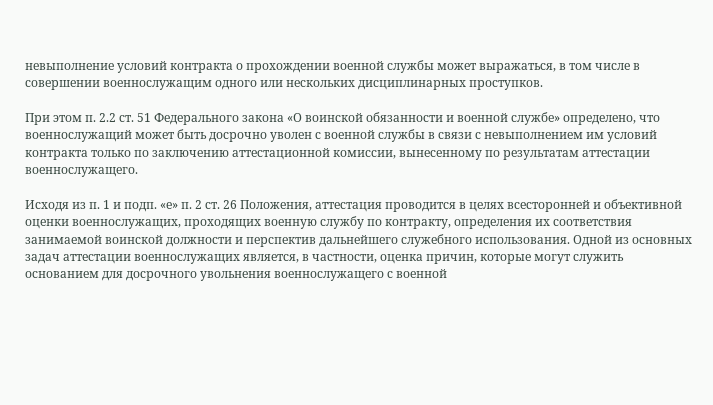невыполнение условий контракта о прохождении военной службы может выражаться, в том числе в совершении военнослужащим одного или нескольких дисциплинарных проступков.

При этом п. 2.2 ст. 51 Федерального закона «О воинской обязанности и военной службе» определено, что военнослужащий может быть досрочно уволен с военной службы в связи с невыполнением им условий контракта только по заключению аттестационной комиссии, вынесенному по результатам аттестации военнослужащего.

Исходя из п. 1 и подп. «е» п. 2 ст. 26 Положения, аттестация проводится в целях всесторонней и объективной оценки военнослужащих, проходящих военную службу по контракту, определения их соответствия занимаемой воинской должности и перспектив дальнейшего служебного использования. Одной из основных задач аттестации военнослужащих является, в частности, оценка причин, которые могут служить основанием для досрочного увольнения военнослужащего с военной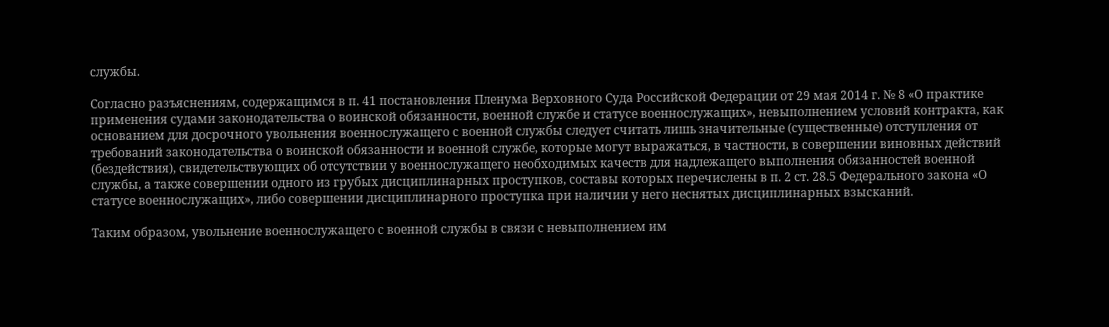службы.

Согласно разъяснениям, содержащимся в п. 41 постановления Пленума Верховного Суда Российской Федерации от 29 мая 2014 г. № 8 «О практике применения судами законодательства о воинской обязанности, военной службе и статусе военнослужащих», невыполнением условий контракта, как основанием для досрочного увольнения военнослужащего с военной службы следует считать лишь значительные (существенные) отступления от требований законодательства о воинской обязанности и военной службе, которые могут выражаться, в частности, в совершении виновных действий (бездействия), свидетельствующих об отсутствии у военнослужащего необходимых качеств для надлежащего выполнения обязанностей военной службы, а также совершении одного из грубых дисциплинарных проступков, составы которых перечислены в п. 2 ст. 28.5 Федерального закона «О статусе военнослужащих», либо совершении дисциплинарного проступка при наличии у него неснятых дисциплинарных взысканий.

Таким образом, увольнение военнослужащего с военной службы в связи с невыполнением им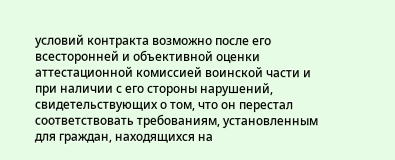условий контракта возможно после его всесторонней и объективной оценки аттестационной комиссией воинской части и при наличии с его стороны нарушений, свидетельствующих о том, что он перестал соответствовать требованиям, установленным для граждан, находящихся на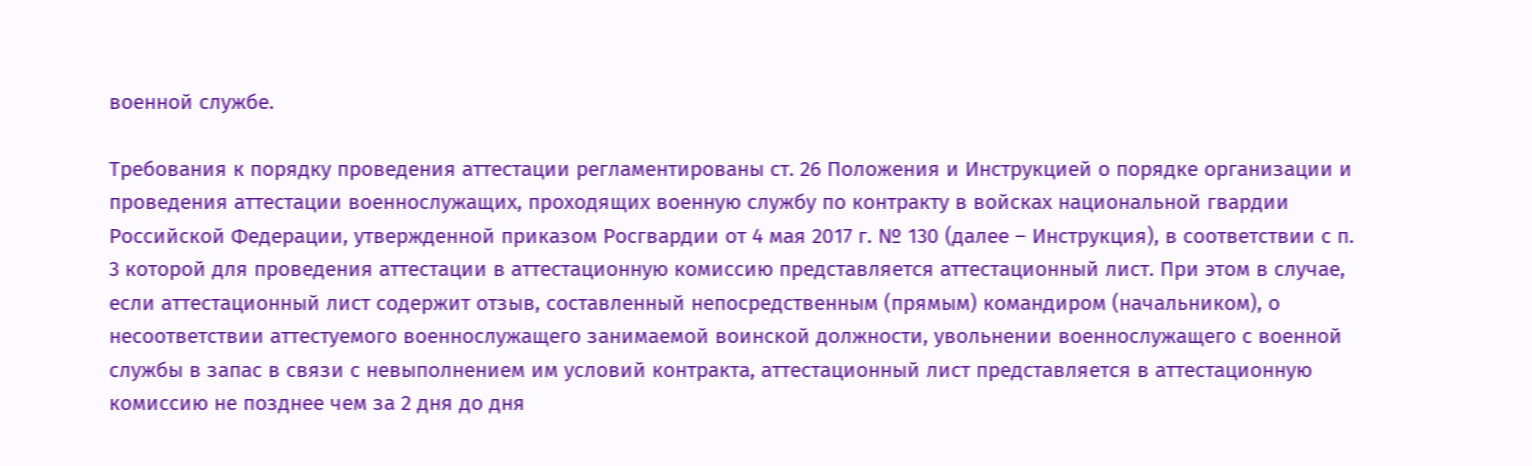военной службе.

Требования к порядку проведения аттестации регламентированы ст. 26 Положения и Инструкцией о порядке организации и проведения аттестации военнослужащих, проходящих военную службу по контракту в войсках национальной гвардии Российской Федерации, утвержденной приказом Росгвардии от 4 мая 2017 г. № 130 (далее – Инструкция), в соответствии с п. 3 которой для проведения аттестации в аттестационную комиссию представляется аттестационный лист. При этом в случае, если аттестационный лист содержит отзыв, составленный непосредственным (прямым) командиром (начальником), о несоответствии аттестуемого военнослужащего занимаемой воинской должности, увольнении военнослужащего с военной службы в запас в связи с невыполнением им условий контракта, аттестационный лист представляется в аттестационную комиссию не позднее чем за 2 дня до дня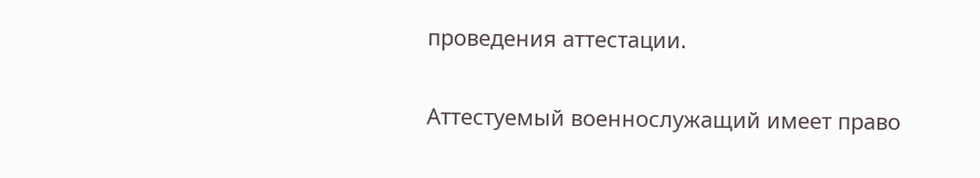проведения аттестации.

Аттестуемый военнослужащий имеет право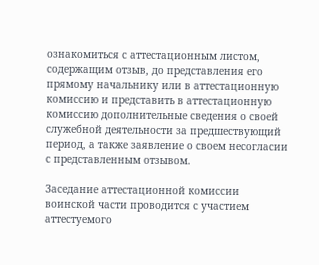ознакомиться с аттестационным листом, содержащим отзыв, до представления его прямому начальнику или в аттестационную комиссию и представить в аттестационную комиссию дополнительные сведения о своей служебной деятельности за предшествующий период, а также заявление о своем несогласии с представленным отзывом.

Заседание аттестационной комиссии воинской части проводится с участием аттестуемого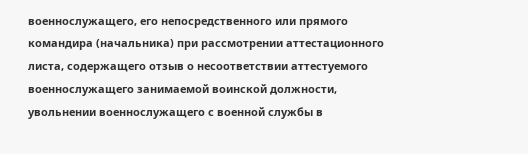военнослужащего, его непосредственного или прямого командира (начальника) при рассмотрении аттестационного листа, содержащего отзыв о несоответствии аттестуемого военнослужащего занимаемой воинской должности, увольнении военнослужащего с военной службы в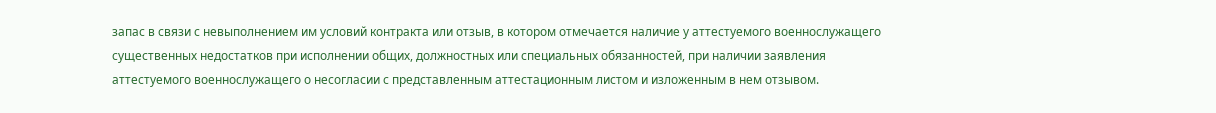запас в связи с невыполнением им условий контракта или отзыв, в котором отмечается наличие у аттестуемого военнослужащего существенных недостатков при исполнении общих, должностных или специальных обязанностей, при наличии заявления аттестуемого военнослужащего о несогласии с представленным аттестационным листом и изложенным в нем отзывом.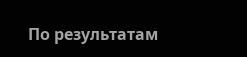По результатам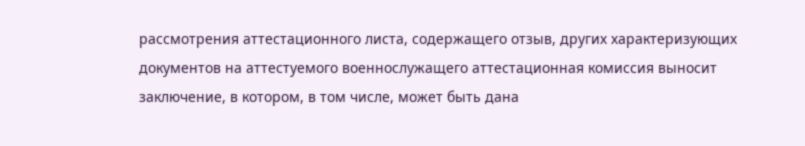рассмотрения аттестационного листа, содержащего отзыв, других характеризующих документов на аттестуемого военнослужащего аттестационная комиссия выносит заключение, в котором, в том числе, может быть дана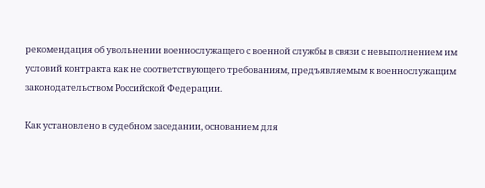рекомендация об увольнении военнослужащего с военной службы в связи с невыполнением им условий контракта как не соответствующего требованиям, предъявляемым к военнослужащим законодательством Российской Федерации.

Как установлено в судебном заседании, основанием для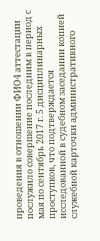проведения в отношении ФИО4 аттестации послужило совершение последним в период с мая по сентябрь 2017 г. 5 дисциплинарных проступков, что подтверждается исследованной в судебном заседании копией служебной карточки административного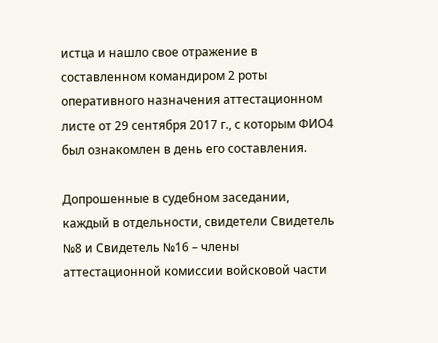истца и нашло свое отражение в составленном командиром 2 роты оперативного назначения аттестационном листе от 29 сентября 2017 г., с которым ФИО4 был ознакомлен в день его составления.

Допрошенные в судебном заседании, каждый в отдельности, свидетели Свидетель №8 и Свидетель №16 – члены аттестационной комиссии войсковой части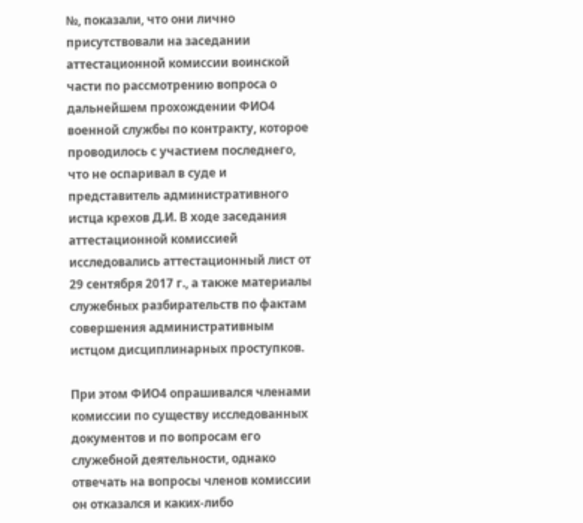№, показали, что они лично присутствовали на заседании аттестационной комиссии воинской части по рассмотрению вопроса о дальнейшем прохождении ФИО4 военной службы по контракту, которое проводилось с участием последнего, что не оспаривал в суде и представитель административного истца крехов Д.И. В ходе заседания аттестационной комиссией исследовались аттестационный лист от 29 сентября 2017 г., а также материалы служебных разбирательств по фактам совершения административным истцом дисциплинарных проступков.

При этом ФИО4 опрашивался членами комиссии по существу исследованных документов и по вопросам его служебной деятельности, однако отвечать на вопросы членов комиссии он отказался и каких-либо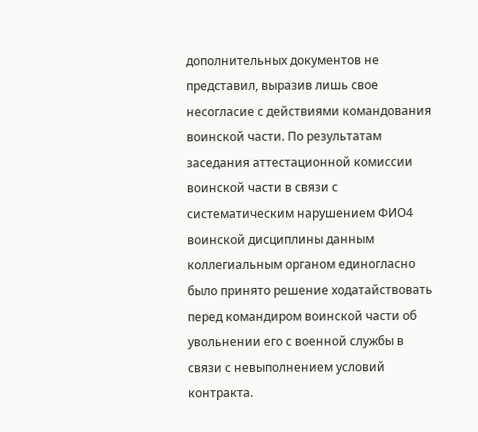дополнительных документов не представил, выразив лишь свое несогласие с действиями командования воинской части. По результатам заседания аттестационной комиссии воинской части в связи с систематическим нарушением ФИО4 воинской дисциплины данным коллегиальным органом единогласно было принято решение ходатайствовать перед командиром воинской части об увольнении его с военной службы в связи с невыполнением условий контракта.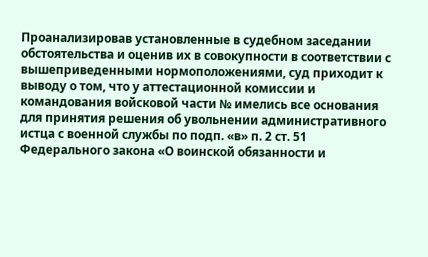Проанализировав установленные в судебном заседании обстоятельства и оценив их в совокупности в соответствии с вышеприведенными нормоположениями, суд приходит к выводу о том, что у аттестационной комиссии и командования войсковой части № имелись все основания для принятия решения об увольнении административного истца с военной службы по подп. «в» п. 2 ст. 51 Федерального закона «О воинской обязанности и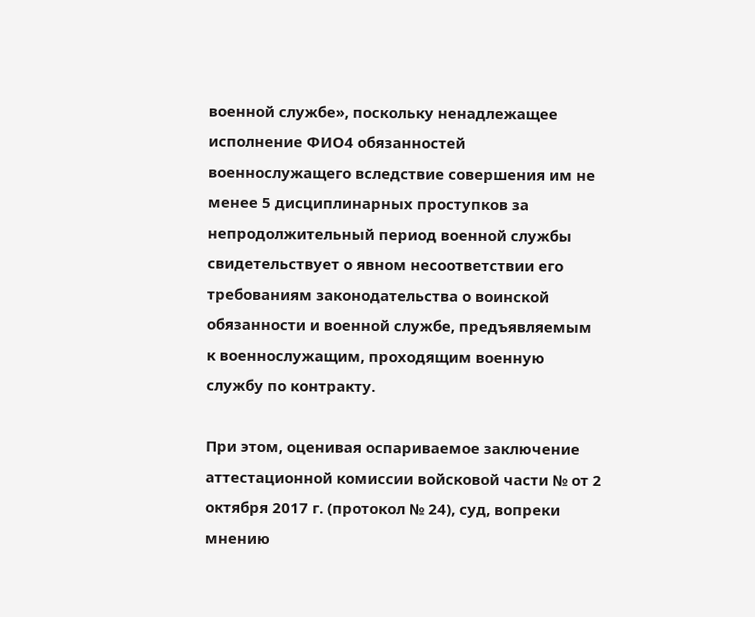военной службе», поскольку ненадлежащее исполнение ФИО4 обязанностей военнослужащего вследствие совершения им не менее 5 дисциплинарных проступков за непродолжительный период военной службы свидетельствует о явном несоответствии его требованиям законодательства о воинской обязанности и военной службе, предъявляемым к военнослужащим, проходящим военную службу по контракту.

При этом, оценивая оспариваемое заключение аттестационной комиссии войсковой части № от 2 октября 2017 г. (протокол № 24), суд, вопреки мнению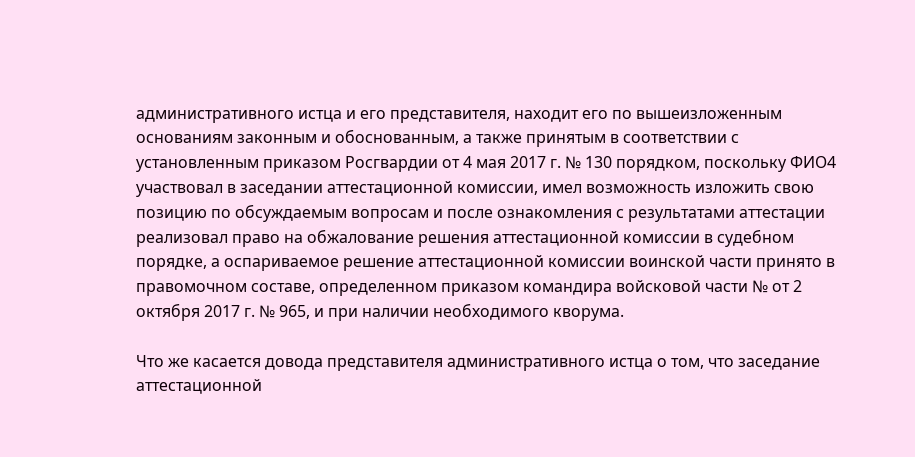административного истца и его представителя, находит его по вышеизложенным основаниям законным и обоснованным, а также принятым в соответствии с установленным приказом Росгвардии от 4 мая 2017 г. № 130 порядком, поскольку ФИО4 участвовал в заседании аттестационной комиссии, имел возможность изложить свою позицию по обсуждаемым вопросам и после ознакомления с результатами аттестации реализовал право на обжалование решения аттестационной комиссии в судебном порядке, а оспариваемое решение аттестационной комиссии воинской части принято в правомочном составе, определенном приказом командира войсковой части № от 2 октября 2017 г. № 965, и при наличии необходимого кворума.

Что же касается довода представителя административного истца о том, что заседание аттестационной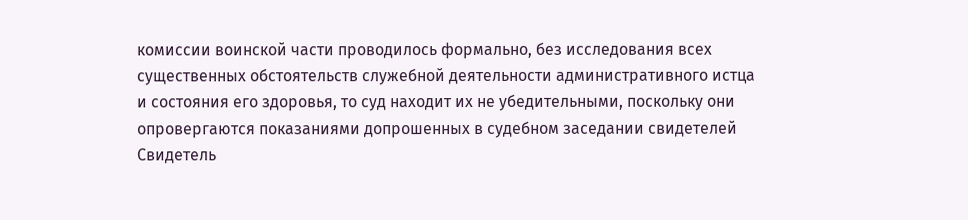комиссии воинской части проводилось формально, без исследования всех существенных обстоятельств служебной деятельности административного истца и состояния его здоровья, то суд находит их не убедительными, поскольку они опровергаются показаниями допрошенных в судебном заседании свидетелей Свидетель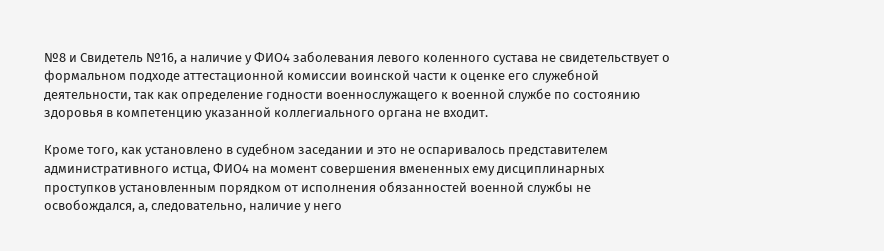№8 и Свидетель №16, а наличие у ФИО4 заболевания левого коленного сустава не свидетельствует о формальном подходе аттестационной комиссии воинской части к оценке его служебной деятельности, так как определение годности военнослужащего к военной службе по состоянию здоровья в компетенцию указанной коллегиального органа не входит.

Кроме того, как установлено в судебном заседании и это не оспаривалось представителем административного истца, ФИО4 на момент совершения вмененных ему дисциплинарных проступков установленным порядком от исполнения обязанностей военной службы не освобождался, а, следовательно, наличие у него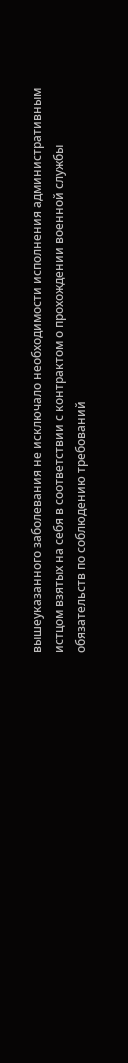вышеуказанного заболевания не исключало необходимости исполнения административным истцом взятых на себя в соответствии с контрактом о прохождении военной службы обязательств по соблюдению требований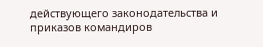действующего законодательства и приказов командиров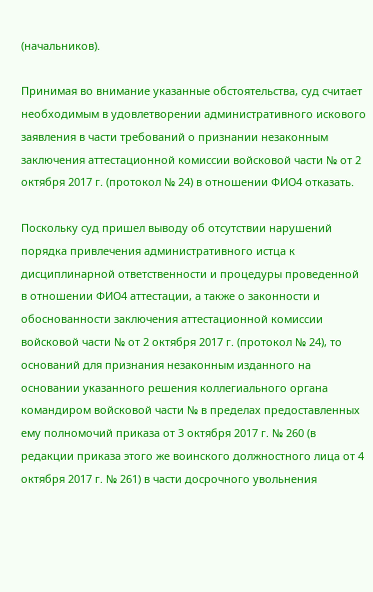(начальников).

Принимая во внимание указанные обстоятельства, суд считает необходимым в удовлетворении административного искового заявления в части требований о признании незаконным заключения аттестационной комиссии войсковой части № от 2 октября 2017 г. (протокол № 24) в отношении ФИО4 отказать.

Поскольку суд пришел выводу об отсутствии нарушений порядка привлечения административного истца к дисциплинарной ответственности и процедуры проведенной в отношении ФИО4 аттестации, а также о законности и обоснованности заключения аттестационной комиссии войсковой части № от 2 октября 2017 г. (протокол № 24), то оснований для признания незаконным изданного на основании указанного решения коллегиального органа командиром войсковой части № в пределах предоставленных ему полномочий приказа от 3 октября 2017 г. № 260 (в редакции приказа этого же воинского должностного лица от 4 октября 2017 г. № 261) в части досрочного увольнения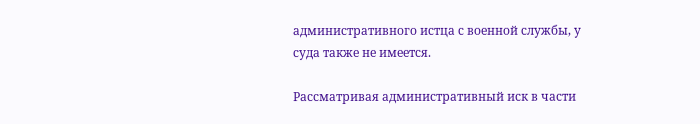административного истца с военной службы, у суда также не имеется.

Рассматривая административный иск в части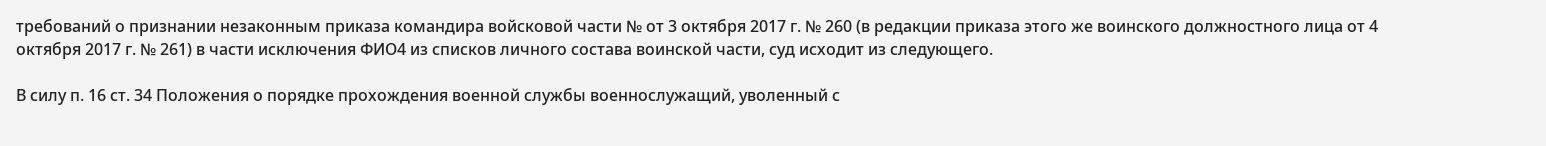требований о признании незаконным приказа командира войсковой части № от 3 октября 2017 г. № 260 (в редакции приказа этого же воинского должностного лица от 4 октября 2017 г. № 261) в части исключения ФИО4 из списков личного состава воинской части, суд исходит из следующего.

В силу п. 16 ст. 34 Положения о порядке прохождения военной службы военнослужащий, уволенный с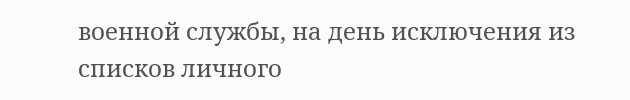военной службы, на день исключения из списков личного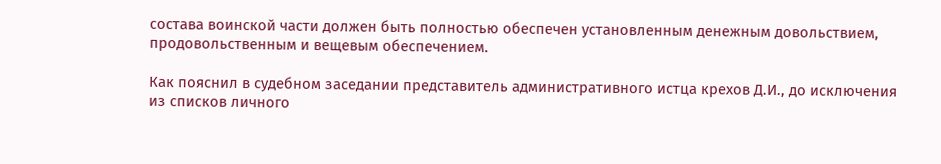состава воинской части должен быть полностью обеспечен установленным денежным довольствием, продовольственным и вещевым обеспечением.

Как пояснил в судебном заседании представитель административного истца крехов Д.И., до исключения из списков личного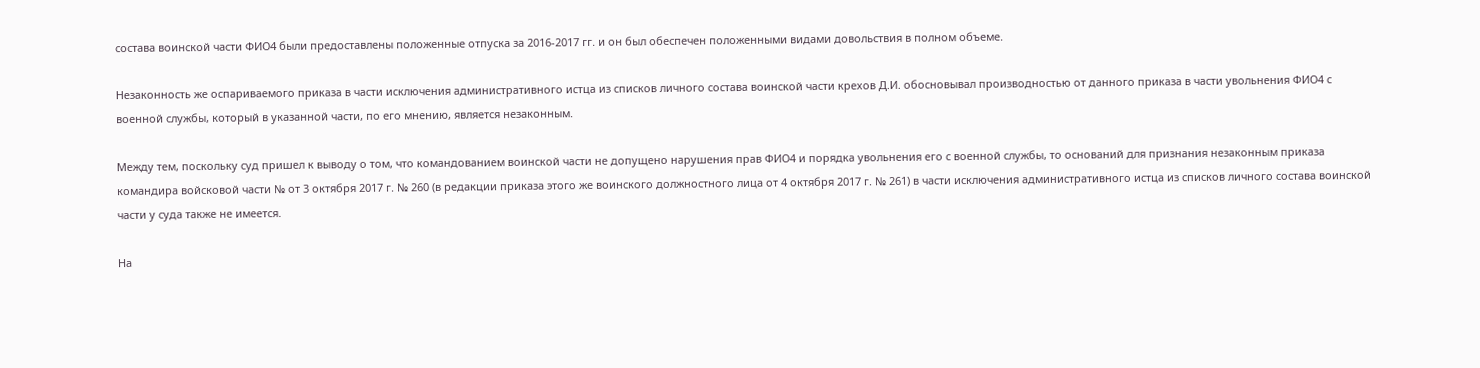состава воинской части ФИО4 были предоставлены положенные отпуска за 2016-2017 гг. и он был обеспечен положенными видами довольствия в полном объеме.

Незаконность же оспариваемого приказа в части исключения административного истца из списков личного состава воинской части крехов Д.И. обосновывал производностью от данного приказа в части увольнения ФИО4 с военной службы, который в указанной части, по его мнению, является незаконным.

Между тем, поскольку суд пришел к выводу о том, что командованием воинской части не допущено нарушения прав ФИО4 и порядка увольнения его с военной службы, то оснований для признания незаконным приказа командира войсковой части № от 3 октября 2017 г. № 260 (в редакции приказа этого же воинского должностного лица от 4 октября 2017 г. № 261) в части исключения административного истца из списков личного состава воинской части у суда также не имеется.

На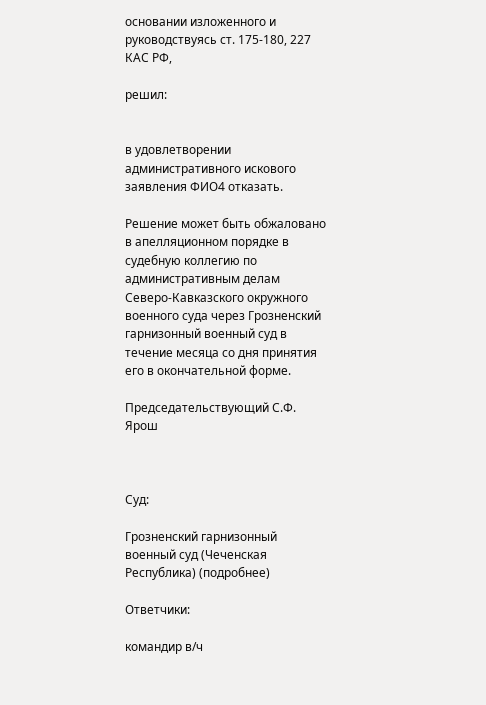основании изложенного и руководствуясь ст. 175-180, 227 КАС РФ,

решил:


в удовлетворении административного искового заявления ФИО4 отказать.

Решение может быть обжаловано в апелляционном порядке в судебную коллегию по административным делам Северо-Кавказского окружного военного суда через Грозненский гарнизонный военный суд в течение месяца со дня принятия его в окончательной форме.

Председательствующий С.Ф. Ярош



Суд:

Грозненский гарнизонный военный суд (Чеченская Республика) (подробнее)

Ответчики:

командир в/ч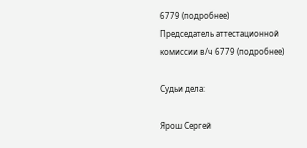6779 (подробнее)
Председатель аттестационной комиссии в/ч 6779 (подробнее)

Судьи дела:

Ярош Сергей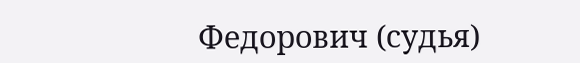Федорович (судья)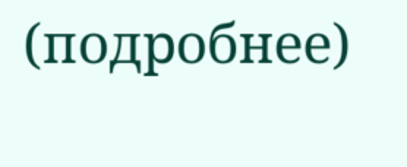(подробнее)